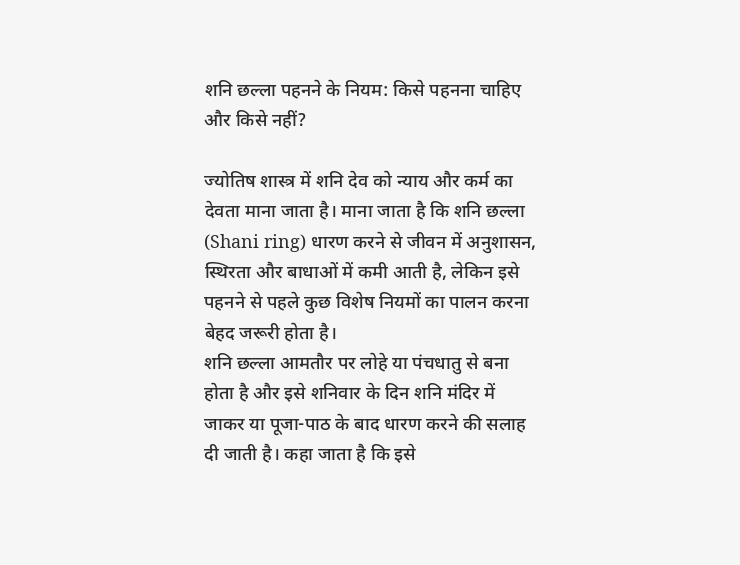शनि छल्ला पहनने के नियम: किसे पहनना चाहिए और किसे नहीं?

ज्योतिष शास्त्र में शनि देव को न्याय और कर्म का देवता माना जाता है। माना जाता है कि शनि छल्ला (Shani ring) धारण करने से जीवन में अनुशासन, स्थिरता और बाधाओं में कमी आती है, लेकिन इसे पहनने से पहले कुछ विशेष नियमों का पालन करना बेहद जरूरी होता है।
शनि छल्ला आमतौर पर लोहे या पंचधातु से बना होता है और इसे शनिवार के दिन शनि मंदिर में जाकर या पूजा-पाठ के बाद धारण करने की सलाह दी जाती है। कहा जाता है कि इसे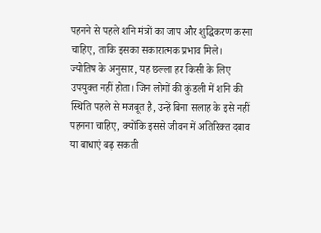पहनने से पहले शनि मंत्रों का जाप और शुद्धिकरण करना चाहिए, ताकि इसका सकारात्मक प्रभाव मिले।
ज्योतिष के अनुसार, यह छल्ला हर किसी के लिए उपयुक्त नहीं होता। जिन लोगों की कुंडली में शनि की स्थिति पहले से मजबूत है, उन्हें बिना सलाह के इसे नहीं पहनना चाहिए, क्योंकि इससे जीवन में अतिरिक्त दबाव या बाधाएं बढ़ सकती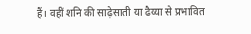हैं। वहीं शनि की साढ़ेसाती या ढैय्या से प्रभावित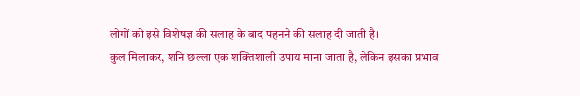लोगों को इसे विशेषज्ञ की सलाह के बाद पहनने की सलाह दी जाती है।
कुल मिलाकर, शनि छल्ला एक शक्तिशाली उपाय माना जाता है, लेकिन इसका प्रभाव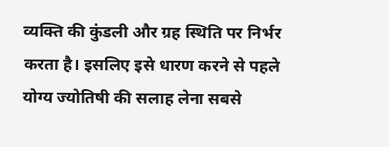व्यक्ति की कुंडली और ग्रह स्थिति पर निर्भर करता है। इसलिए इसे धारण करने से पहले योग्य ज्योतिषी की सलाह लेना सबसे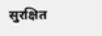सुरक्षित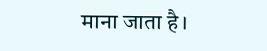माना जाता है।